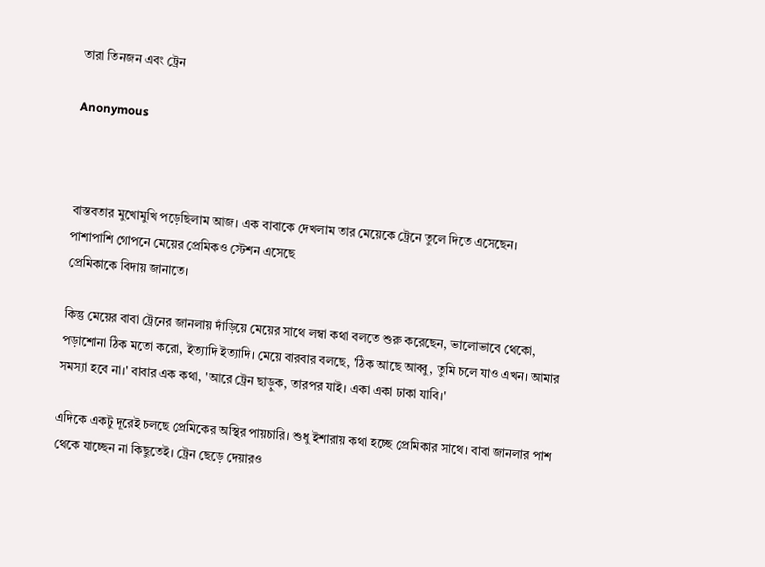তারা তিনজন এবং ট্রেন

Anonymous



বাস্তবতার মুখোমুখি পড়েছিলাম আজ। এক বাবাকে দেখলাম তার মেয়েকে ট্রেনে তুলে দিতে এসেছেন।
পাশাপাশি গোপনে মেয়ের প্রেমিকও স্টেশন এসেছে
প্রেমিকাকে বিদায় জানাতে।

কিন্তু মেয়ের বাবা ট্রেনের জানলায় দাঁড়িয়ে মেয়ের সাথে লম্বা কথা বলতে শুরু করেছেন, ভালোভাবে থেকো, পড়াশোনা ঠিক মতো করো, ইত্যাদি ইত্যাদি। মেয়ে বারবার বলছে, 'ঠিক আছে আব্বু, তুমি চলে যাও এখন। আমার সমস্যা হবে না।' বাবার এক কথা, 'আরে ট্রেন ছাড়ুক, তারপর যাই। একা একা ঢাকা যাবি।'

এদিকে একটু দূরেই চলছে প্রেমিকের অস্থির পায়চারি। শুধু ইশারায় কথা হচ্ছে প্রেমিকার সাথে। বাবা জানলার পাশ থেকে যাচ্ছেন না কিছুতেই। ট্রেন ছেড়ে দেয়ারও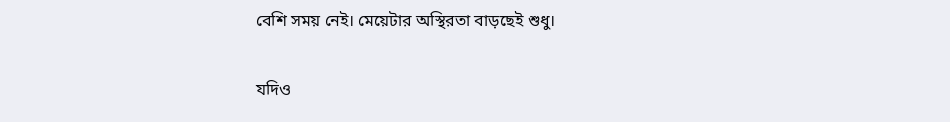বেশি সময় নেই। মেয়েটার অস্থিরতা বাড়ছেই শুধু।

যদিও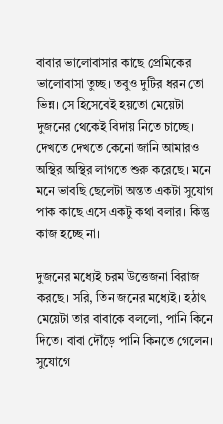বাবার ভালোবাসার কাছে প্রেমিকের ভালোবাসা তুচ্ছ। তবুও দুটির ধরন তো ভিন্ন। সে হিসেবেই হয়তো মেয়েটা দুজনের থেকেই বিদায় নিতে চাচ্ছে। দেখতে দেখতে কেনো জানি আমারও অস্থির অস্থির লাগতে শুরু করেছে। মনে মনে ভাবছি ছেলেটা অন্তত একটা সুযোগ পাক কাছে এসে একটু কথা বলার। কিন্তু কাজ হচ্ছে না।

দুজনের মধ্যেই চরম উত্তেজনা বিরাজ করছে। সরি, তিন জনের মধ্যেই। হঠাৎ মেয়েটা তার বাবাকে বললো, পানি কিনে দিতে। বাবা দৌঁড়ে পানি কিনতে গেলেন। সুযোগে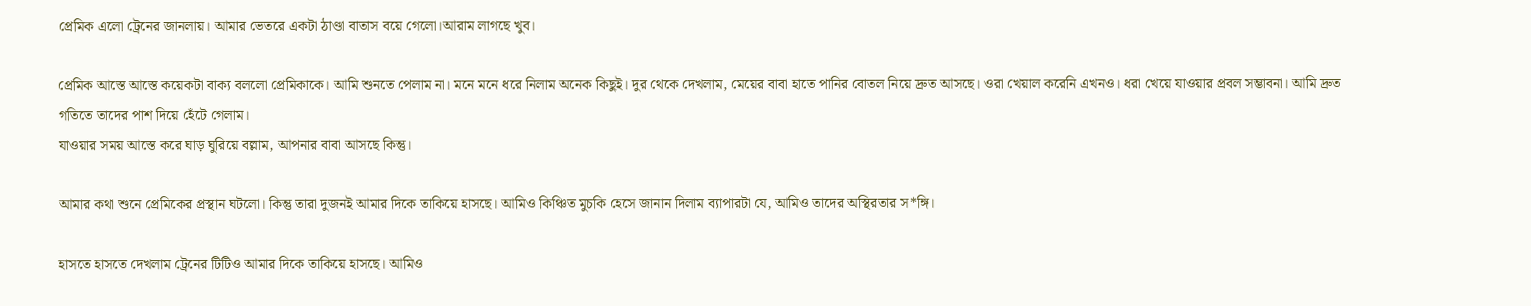প্রেমিক এলো ট্রেনের জানলায়। আমার ভেতরে একটা ঠাণ্ডা বাতাস বয়ে গেলো।আরাম লাগছে খুব।

প্রেমিক আস্তে আস্তে কয়েকটা বাক্য বললো প্রেমিকাকে। আমি শুনতে পেলাম না। মনে মনে ধরে নিলাম অনেক কিছুই। দুর থেকে দেখলাম, মেয়ের বাবা হাতে পানির বোতল নিয়ে দ্রুত আসছে। ওরা খেয়াল করেনি এখনও। ধরা খেয়ে যাওয়ার প্রবল সম্ভাবনা। আমি দ্রুত গতিতে তাদের পাশ দিয়ে হেঁটে গেলাম।
যাওয়ার সময় আস্তে করে ঘাড় ঘুরিয়ে বল্লাম, আপনার বাবা আসছে কিন্তু।

আমার কথা শুনে প্রেমিকের প্রস্থান ঘটলো। কিন্তু তারা দুজনই আমার দিকে তাকিয়ে হাসছে। আমিও কিঞ্চিত মুচকি হেসে জানান দিলাম ব্যাপারটা যে, আমিও তাদের অস্থিরতার স*ঙ্গি।

হাসতে হাসতে দেখলাম ট্রেনের টিটিও আমার দিকে তাকিয়ে হাসছে। আমিও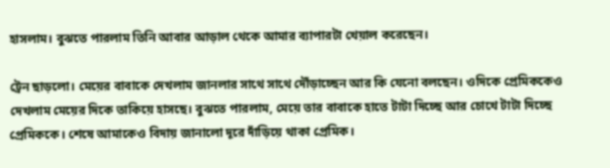হাসলাম। বুঝতে পারলাম তিনি আবার আড়াল থেকে আমার ব্যাপারটা খেয়াল করেছেন।

ট্রেন ছাড়লো। মেয়ের বাবাকে দেখলাম জানলার সাথে সাথে দৌঁড়াচ্ছেন আর কি যেনো বলছেন। ওদিকে প্রেমিককেও দেখলাম মেয়ের দিকে তাকিয়ে হাসছে। বুঝতে পারলাম, মেয়ে তার বাবাকে হাতে টাটা দিচ্ছে আর চোখে টাটা দিচ্ছে প্রেমিককে। শেষে আমাকেও বিদায় জানালো দূরে দাঁড়িয়ে থাকা প্রেমিক।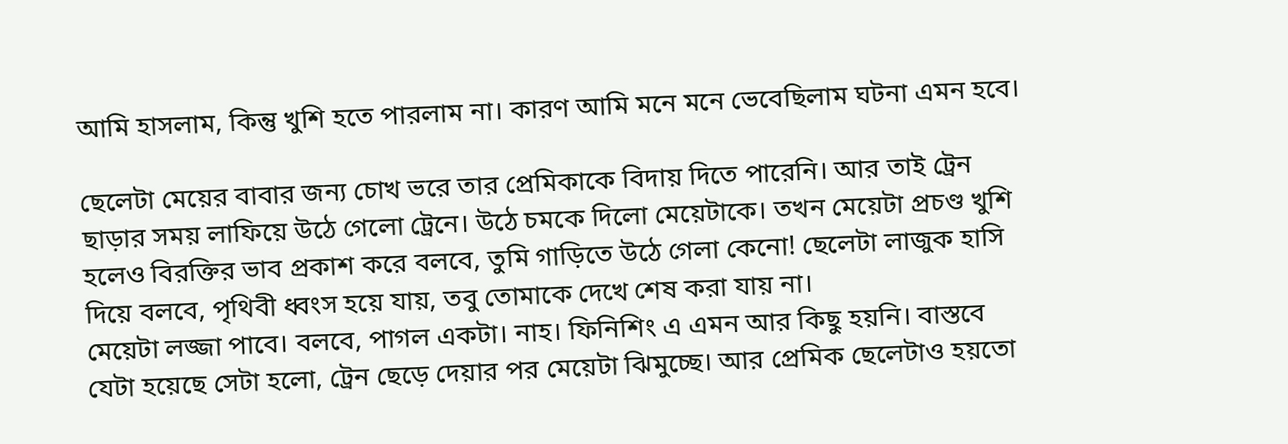আমি হাসলাম, কিন্তু খুশি হতে পারলাম না। কারণ আমি মনে মনে ভেবেছিলাম ঘটনা এমন হবে।

ছেলেটা মেয়ের বাবার জন্য চোখ ভরে তার প্রেমিকাকে বিদায় দিতে পারেনি। আর তাই ট্রেন ছাড়ার সময় লাফিয়ে উঠে গেলো ট্রেনে। উঠে চমকে দিলো মেয়েটাকে। তখন মেয়েটা প্রচণ্ড খুশি হলেও বিরক্তির ভাব প্রকাশ করে বলবে, তুমি গাড়িতে উঠে গেলা কেনো! ছেলেটা লাজুক হাসি দিয়ে বলবে, পৃথিবী ধ্বংস হয়ে যায়, তবু তোমাকে দেখে শেষ করা যায় না।
মেয়েটা লজ্জা পাবে। বলবে, পাগল একটা। নাহ। ফিনিশিং এ এমন আর কিছু হয়নি। বাস্তবে যেটা হয়েছে সেটা হলো, ট্রেন ছেড়ে দেয়ার পর মেয়েটা ঝিমুচ্ছে। আর প্রেমিক ছেলেটাও হয়তো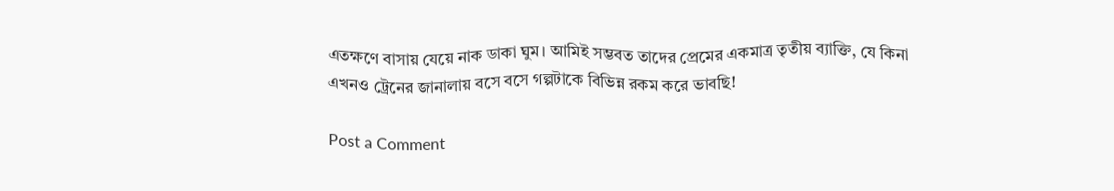এতক্ষণে বাসায় যেয়ে নাক ডাকা ঘুম। আমিই সম্ভবত তাদের প্রেমের একমাত্র তৃতীয় ব্যাক্তি, যে কিনা এখনও ট্রেনের জানালায় বসে বসে গল্পটাকে বিভিন্ন রকম করে ভাবছি!

Post a Comment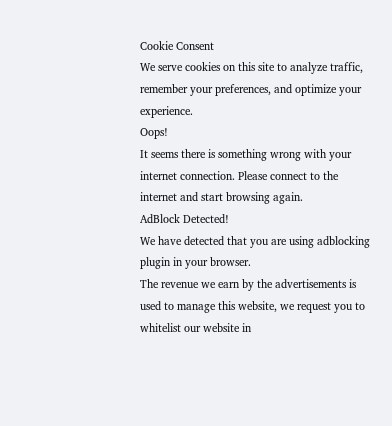Cookie Consent
We serve cookies on this site to analyze traffic, remember your preferences, and optimize your experience.
Oops!
It seems there is something wrong with your internet connection. Please connect to the internet and start browsing again.
AdBlock Detected!
We have detected that you are using adblocking plugin in your browser.
The revenue we earn by the advertisements is used to manage this website, we request you to whitelist our website in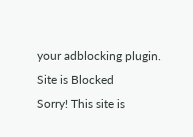your adblocking plugin.
Site is Blocked
Sorry! This site is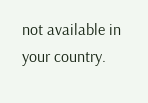not available in your country.